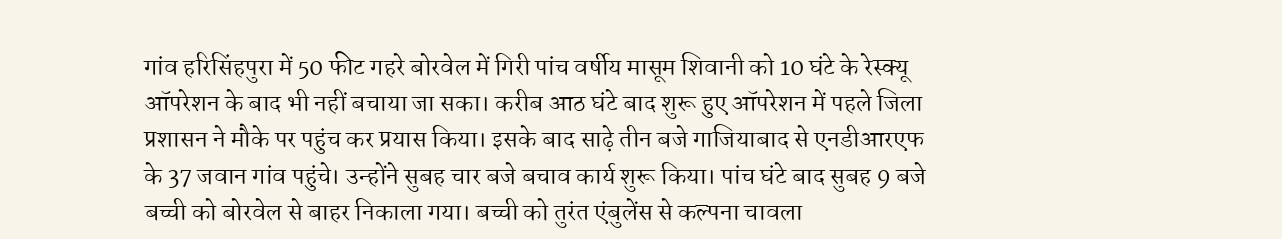गांव हरिसिंहपुरा में 50 फीट गहरे बोरवेल में गिरी पांच वर्षीय मासूम शिवानी को 10 घंटे के रेस्क्यू ऑपरेशन के बाद भी नहीं बचाया जा सका। करीब आठ घंटे बाद शुरू हुए ऑपरेशन में पहले जिला प्रशासन ने मौके पर पहुंच कर प्रयास किया। इसके बाद साढ़े तीन बजे गाजियाबाद से एनडीआरएफ के 37 जवान गांव पहुंचे। उन्होंने सुबह चार बजे बचाव कार्य शुरू किया। पांच घंटे बाद सुबह 9 बजे बच्ची को बोरवेल से बाहर निकाला गया। बच्ची को तुरंत एंबुलेंस से कल्पना चावला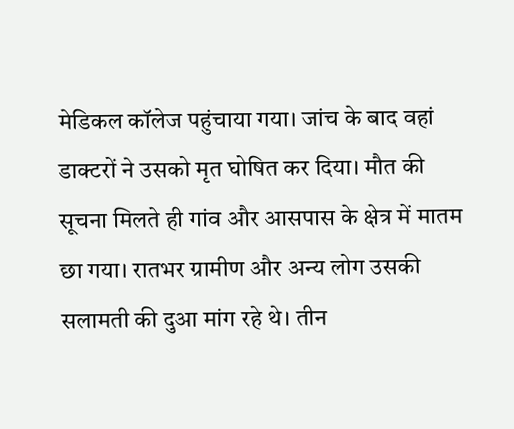मेडिकल कॉलेज पहुंचाया गया। जांच के बाद वहां डाक्टरों ने उसको मृत घोषित कर दिया। मौत की सूचना मिलते ही गांव और आसपास के क्षेत्र में मातम छा गया। रातभर ग्रामीण और अन्य लोग उसकी सलामती की दुआ मांग रहे थे। तीन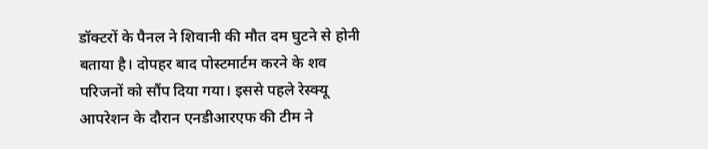डॉक्टरों के पैनल ने शिवानी की मौत दम घुटने से होनी बताया है। दोपहर बाद पोस्टमार्टम करने के शव परिजनों को सौंप दिया गया। इससे पहले रेस्क्यू आपरेशन के दौरान एनडीआरएफ की टीम ने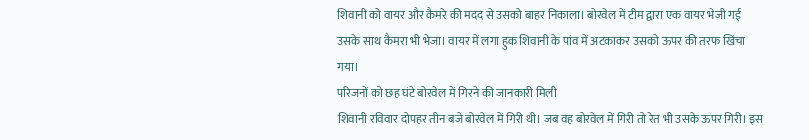शिवानी को वायर और कैमरे की मदद से उसको बाहर निकाला। बोरवेल में टीम द्वारा एक वायर भेजी गई उसके साथ कैमरा भी भेजा। वायर में लगा हुक शिवानी के पांव में अटकाकर उसको ऊपर की तरफ खिंचा गया।
परिजनों को छह घंटे बोरवेल में गिरने की जानकारी मिली
शिवानी रविवार दोपहर तीन बजे बोरवेल में गिरी थी। जब वह बोरवेल में गिरी तो रेत भी उसके ऊपर गिरी। इस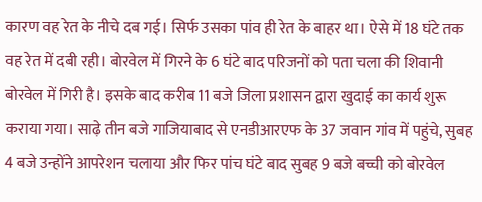कारण वह रेत के नीचे दब गई। सिर्फ उसका पांव ही रेत के बाहर था। ऐसे में 18 घंटे तक वह रेत में दबी रही। बोरवेल में गिरने के 6 घंटे बाद परिजनों को पता चला की शिवानी बोरवेल में गिरी है। इसके बाद करीब 11 बजे जिला प्रशासन द्वारा खुदाई का कार्य शुरू कराया गया। साढ़े तीन बजे गाजियाबाद से एनडीआरएफ के 37 जवान गांव में पहुंचे, सुबह 4 बजे उन्होंने आपरेशन चलाया और फिर पांच घंटे बाद सुबह 9 बजे बच्ची को बोरवेल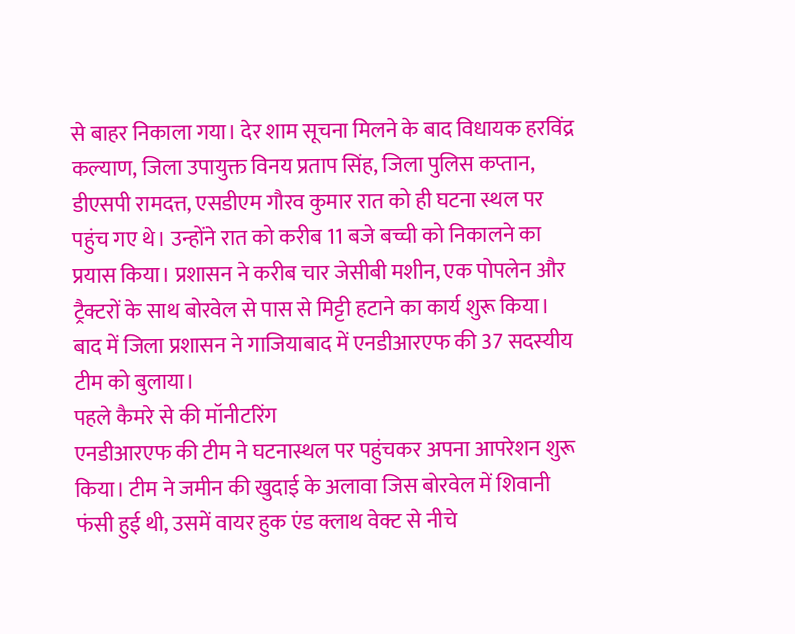से बाहर निकाला गया। देर शाम सूचना मिलने के बाद विधायक हरविंद्र कल्याण, जिला उपायुक्त विनय प्रताप सिंह, जिला पुलिस कप्तान, डीएसपी रामदत्त, एसडीएम गौरव कुमार रात को ही घटना स्थल पर पहुंच गए थे। उन्होंने रात को करीब 11 बजे बच्ची को निकालने का प्रयास किया। प्रशासन ने करीब चार जेसीबी मशीन, एक पोपलेन और ट्रैक्टरों के साथ बोरवेल से पास से मिट्टी हटाने का कार्य शुरू किया। बाद में जिला प्रशासन ने गाजियाबाद में एनडीआरएफ की 37 सदस्यीय टीम को बुलाया।
पहले कैमरे से की मॉनीटरिंग
एनडीआरएफ की टीम ने घटनास्थल पर पहुंचकर अपना आपरेशन शुरू किया। टीम ने जमीन की खुदाई के अलावा जिस बोरवेल में शिवानी फंसी हुई थी, उसमें वायर हुक एंड क्लाथ वेक्ट से नीचे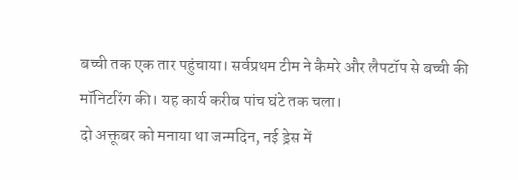बच्ची तक एक तार पहुंचाया। सर्वप्रथम टीम ने कैमरे और लैपटॉप से बच्ची की मॉनिटरिंग की। यह कार्य करीब पांच घंटे तक चला।
दो अक्तूबर को मनाया था जन्मदिन, नई ड्रेस में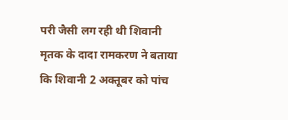परी जैसी लग रही थी शिवानी
मृतक के दादा रामकरण ने बताया कि शिवानी 2 अक्तूबर को पांच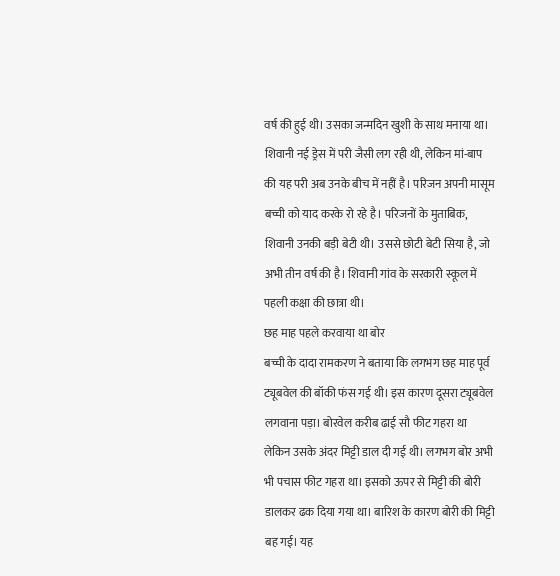वर्ष की हुई थी। उसका जन्मदिन खुशी के साथ मनाया था। शिवानी नई ड्रेस में परी जैसी लग रही थी, लेकिन मां-बाप की यह परी अब उनके बीच में नहीं है। परिजन अपनी मासूम बच्ची को याद करके रो रहे है। परिजनों के मुताबिक, शिवानी उनकी बड़ी बेटी थी। उससे छोटी बेटी सिया है, जो अभी तीन वर्ष की है। शिवानी गांव के सरकारी स्कूल में पहली कक्षा की छात्रा थी।
छह माह पहले करवाया था बोर
बच्ची के दादा रामकरण ने बताया कि लगभग छह माह पूर्व ट्यूबवेल की बॉकी फंस गई थी। इस कारण दूसरा ट्यूबवेल लगवाना पड़ा। बोरवेल करीब ढाई सौ फीट गहरा था लेकिन उसके अंदर मिट्टी डाल दी गई थी। लगभग बोर अभी भी पचास फीट गहरा था। इसको ऊपर से मिट्टी की बोरी डालकर ढक दिया गया था। बारिश के कारण बोरी की मिट्टी बह गई। यह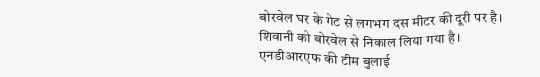बोरवेल घर के गेट से लगभग दस मीटर की दूरी पर है।
शिवानी को बोरवेल से निकाल लिया गया है। एनडीआरएफ की टीम बुलाई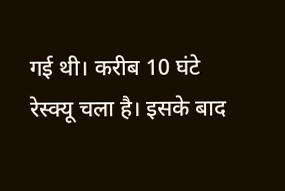गई थी। करीब 10 घंटे रेस्क्यू चला है। इसके बाद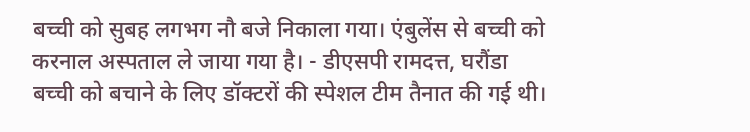बच्ची को सुबह लगभग नौ बजे निकाला गया। एंबुलेंस से बच्ची को करनाल अस्पताल ले जाया गया है। - डीएसपी रामदत्त, घरौंडा
बच्ची को बचाने के लिए डॉक्टरों की स्पेशल टीम तैनात की गई थी।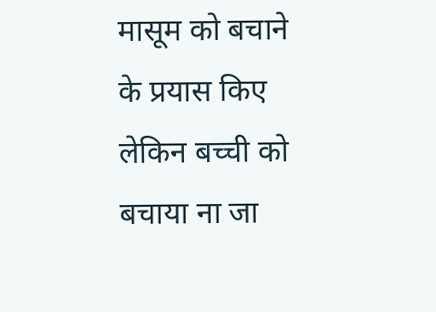मासूम को बचाने के प्रयास किए लेकिन बच्ची को बचाया ना जा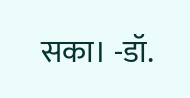सका। -डॉ.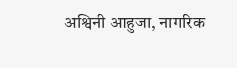अश्विनी आहुजा, नागरिक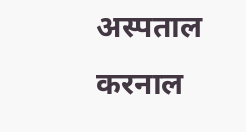अस्पताल करनाल